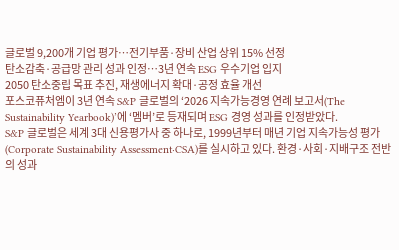글로벌 9,200개 기업 평가…전기부품·장비 산업 상위 15% 선정
탄소감축·공급망 관리 성과 인정…3년 연속 ESG 우수기업 입지
2050 탄소중립 목표 추진, 재생에너지 확대·공정 효율 개선
포스코퓨처엠이 3년 연속 S&P 글로벌의 ‘2026 지속가능경영 연례 보고서(The Sustainability Yearbook)’에 ‘멤버’로 등재되며 ESG 경영 성과를 인정받았다.
S&P 글로벌은 세계 3대 신용평가사 중 하나로, 1999년부터 매년 기업 지속가능성 평가(Corporate Sustainability Assessment·CSA)를 실시하고 있다. 환경·사회·지배구조 전반의 성과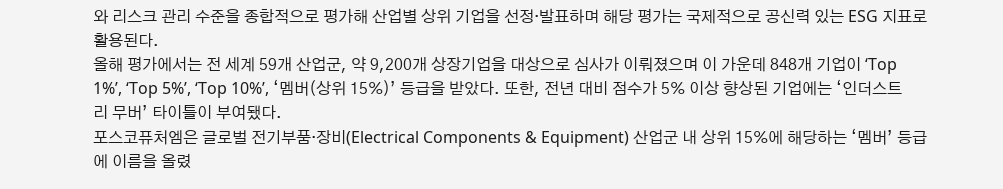와 리스크 관리 수준을 종합적으로 평가해 산업별 상위 기업을 선정·발표하며 해당 평가는 국제적으로 공신력 있는 ESG 지표로 활용된다.
올해 평가에서는 전 세계 59개 산업군, 약 9,200개 상장기업을 대상으로 심사가 이뤄졌으며 이 가운데 848개 기업이 ‘Top 1%’, ‘Top 5%’, ‘Top 10%’, ‘멤버(상위 15%)’ 등급을 받았다. 또한, 전년 대비 점수가 5% 이상 향상된 기업에는 ‘인더스트리 무버’ 타이틀이 부여됐다.
포스코퓨처엠은 글로벌 전기부품·장비(Electrical Components & Equipment) 산업군 내 상위 15%에 해당하는 ‘멤버’ 등급에 이름을 올렸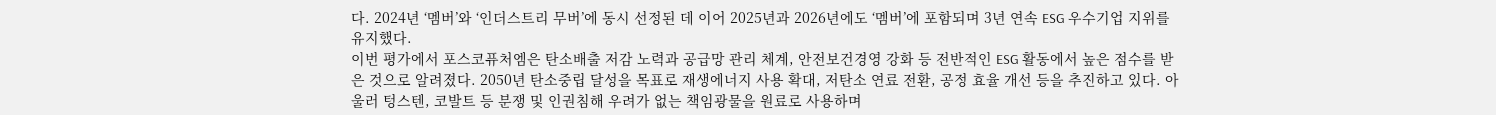다. 2024년 ‘멤버’와 ‘인더스트리 무버’에 동시 선정된 데 이어 2025년과 2026년에도 ‘멤버’에 포함되며 3년 연속 ESG 우수기업 지위를 유지했다.
이번 평가에서 포스코퓨처엠은 탄소배출 저감 노력과 공급망 관리 체계, 안전보건경영 강화 등 전반적인 ESG 활동에서 높은 점수를 받은 것으로 알려졌다. 2050년 탄소중립 달성을 목표로 재생에너지 사용 확대, 저탄소 연료 전환, 공정 효율 개선 등을 추진하고 있다. 아울러 텅스텐, 코발트 등 분쟁 및 인권침해 우려가 없는 책임광물을 원료로 사용하며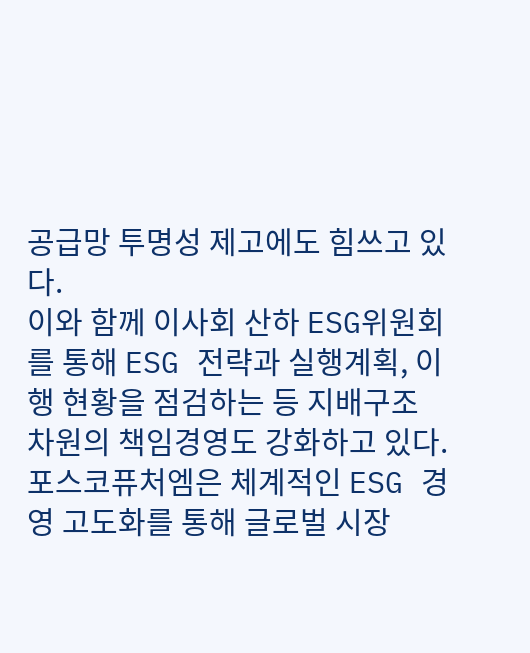공급망 투명성 제고에도 힘쓰고 있다.
이와 함께 이사회 산하 ESG위원회를 통해 ESG 전략과 실행계획, 이행 현황을 점검하는 등 지배구조 차원의 책임경영도 강화하고 있다. 포스코퓨처엠은 체계적인 ESG 경영 고도화를 통해 글로벌 시장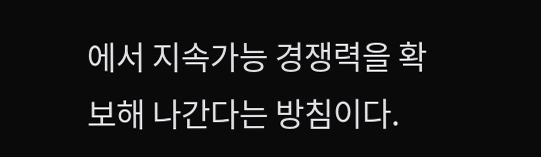에서 지속가능 경쟁력을 확보해 나간다는 방침이다.